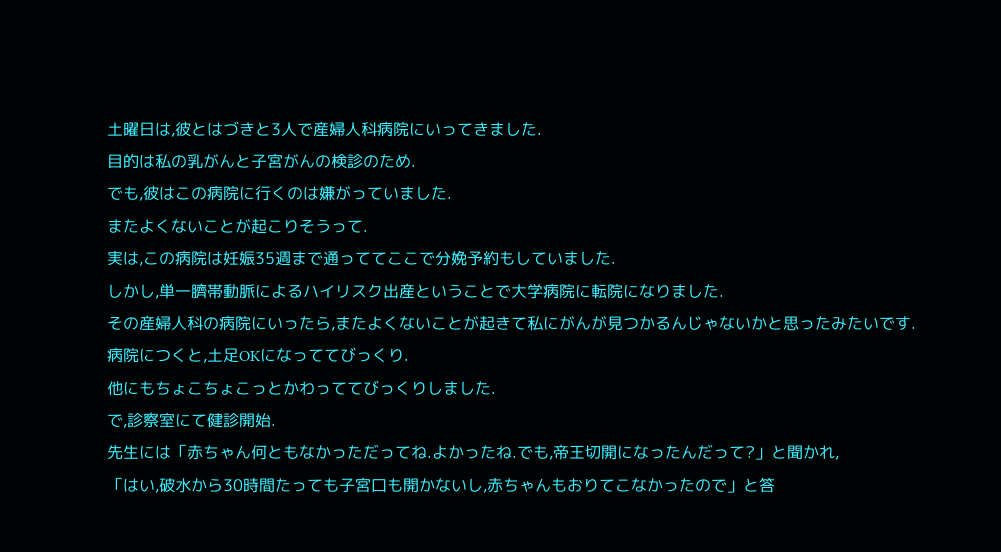土曜日は,彼とはづきと3人で産婦人科病院にいってきました.
目的は私の乳がんと子宮がんの検診のため.
でも,彼はこの病院に行くのは嫌がっていました.
またよくないことが起こりそうって.
実は,この病院は妊娠35週まで通っててここで分娩予約もしていました.
しかし,単一臍帯動脈によるハイリスク出産ということで大学病院に転院になりました.
その産婦人科の病院にいったら,またよくないことが起きて私にがんが見つかるんじゃないかと思ったみたいです.
病院につくと,土足OKになっててびっくり.
他にもちょこちょこっとかわっててびっくりしました.
で,診察室にて健診開始.
先生には「赤ちゃん何ともなかっただってね.よかったね.でも,帝王切開になったんだって?」と聞かれ,
「はい,破水から30時間たっても子宮口も開かないし,赤ちゃんもおりてこなかったので」と答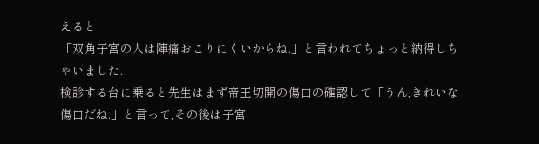えると
「双角子宮の人は陣痛おこりにくいからね.」と言われてちょっと納得しちゃいました.
検診する台に乗ると先生はまず帝王切開の傷口の確認して「うん,きれいな傷口だね.」と言って,その後は子宮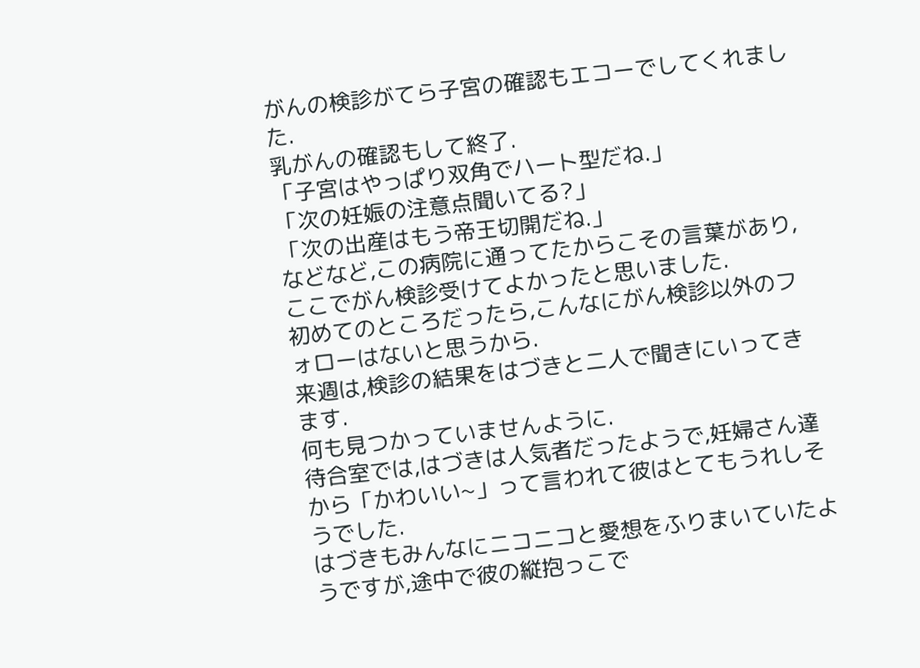がんの検診がてら子宮の確認もエコーでしてくれました.
乳がんの確認もして終了.
「子宮はやっぱり双角でハート型だね.」
「次の妊娠の注意点聞いてる?」
「次の出産はもう帝王切開だね.」
などなど,この病院に通ってたからこその言葉があり,ここでがん検診受けてよかったと思いました.
初めてのところだったら,こんなにがん検診以外のフォローはないと思うから.
来週は,検診の結果をはづきと二人で聞きにいってきます.
何も見つかっていませんように.
待合室では,はづきは人気者だったようで,妊婦さん達から「かわいい~」って言われて彼はとてもうれしそうでした.
はづきもみんなにニコニコと愛想をふりまいていたようですが,途中で彼の縦抱っこで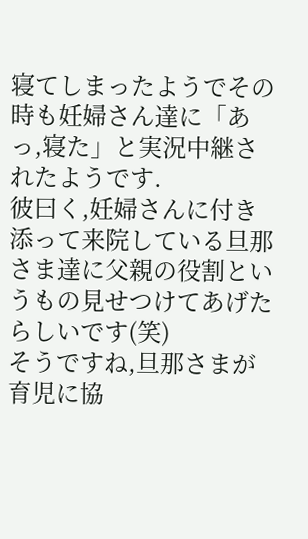寝てしまったようでその時も妊婦さん達に「あっ,寝た」と実況中継されたようです.
彼曰く,妊婦さんに付き添って来院している旦那さま達に父親の役割というもの見せつけてあげたらしいです(笑)
そうですね,旦那さまが育児に協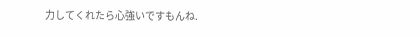力してくれたら心強いですもんね.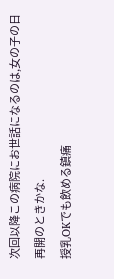次回以降この病院にお世話になるのは,女の子の日再開のときかな.
授乳OKでも飲める鎮痛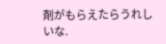剤がもらえたらうれしいな.